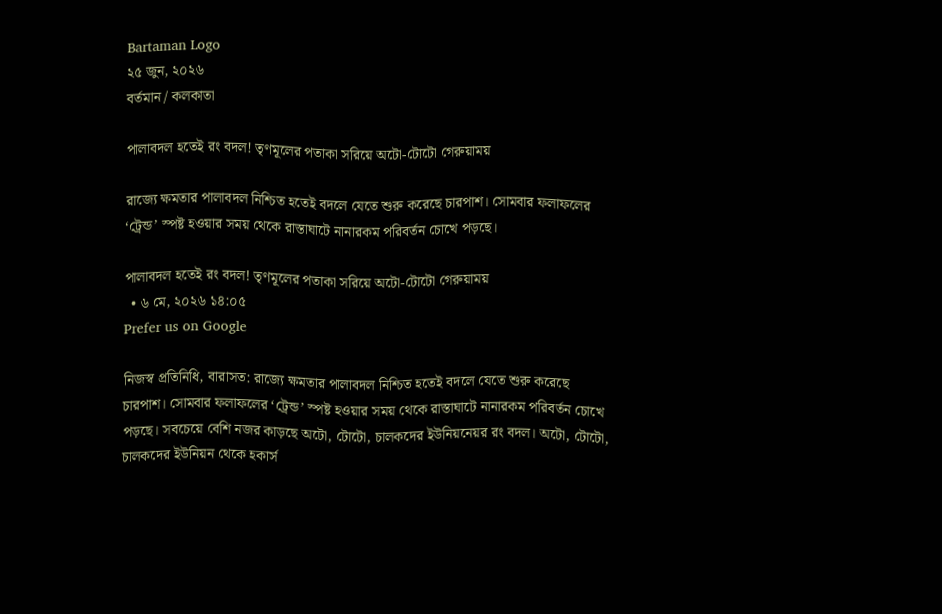Bartaman Logo
২৫ জুন, ২০২৬
বর্তমান / কলকাতা

পালাবদল হতেই রং বদল! তৃণমূলের পতাকা সরিয়ে অটো-টোটো গেরুয়াময়

রাজ্যে ক্ষমতার পালাবদল নিশ্চিত হতেই বদলে যেতে শুরু করেছে চারপাশ। সোমবার ফলাফলের ‘ট্রেন্ড’ স্পষ্ট হওয়ার সময় থেকে রাস্তাঘাটে নানারকম পরিবর্তন চোখে পড়ছে।

পালাবদল হতেই রং বদল! তৃণমূলের পতাকা সরিয়ে অটো-টোটো গেরুয়াময়
  • ৬ মে, ২০২৬ ১৪:০৫
Prefer us on Google

নিজস্ব প্রতিনিধি, বারাসত: রাজ্যে ক্ষমতার পালাবদল নিশ্চিত হতেই বদলে যেতে শুরু করেছে চারপাশ। সোমবার ফলাফলের ‘ট্রেন্ড’ স্পষ্ট হওয়ার সময় থেকে রাস্তাঘাটে নানারকম পরিবর্তন চোখে পড়ছে। সবচেয়ে বেশি নজর কাড়ছে অটো, টোটো, চালকদের ইউনিয়নেয়র রং বদল। অটো, টোটো, চালকদের ইউনিয়ন থেকে হকার্স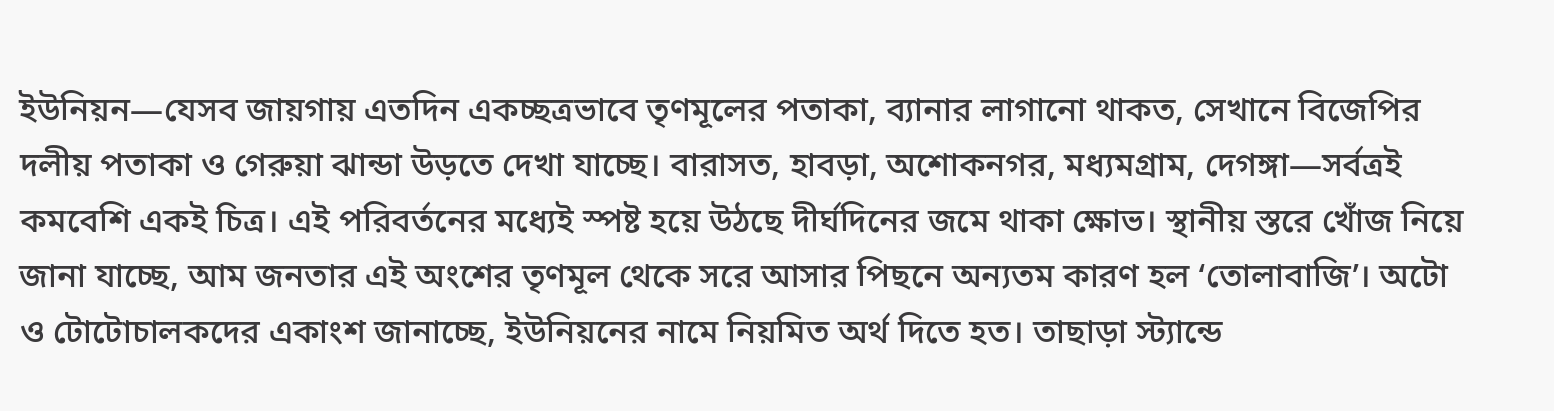ইউনিয়ন—যেসব জায়গায় এতদিন একচ্ছত্রভাবে তৃণমূলের পতাকা, ব্যানার লাগানো থাকত, সেখানে বিজেপির দলীয় পতাকা ও গেরুয়া ঝান্ডা উড়তে দেখা যাচ্ছে। বারাসত, হাবড়া, অশোকনগর, মধ্যমগ্রাম, দেগঙ্গা—সর্বত্রই কমবেশি একই চিত্র। এই পরিবর্তনের মধ্যেই স্পষ্ট হয়ে উঠছে দীর্ঘদিনের জমে থাকা ক্ষোভ। স্থানীয় স্তরে খোঁজ নিয়ে জানা যাচ্ছে, আম জনতার এই অংশের তৃণমূল থেকে সরে আসার পিছনে অন্যতম কারণ হল ‘তোলাবাজি’। অটো ও টোটোচালকদের একাংশ জানাচ্ছে, ইউনিয়নের নামে নিয়মিত অর্থ দিতে হত। তাছাড়া স্ট্যান্ডে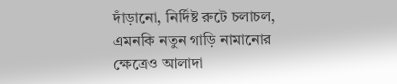দাঁড়ানো, নির্দিষ্ট রুটে চলাচল, এমনকি নতুন গাড়ি নামানোর ক্ষেত্রেও আলাদা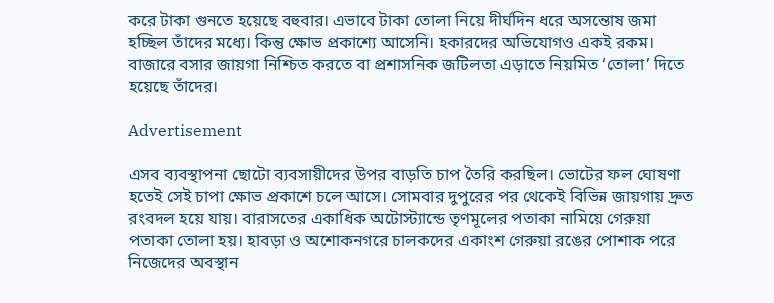করে টাকা গুনতে হয়েছে বহুবার। এভাবে টাকা তোলা নিয়ে দীর্ঘদিন ধরে অসন্তোষ জমা হচ্ছিল তাঁদের মধ্যে। কিন্তু ক্ষোভ প্রকাশ্যে আসেনি। হকারদের অভিযোগও একই রকম। বাজারে বসার জায়গা নিশ্চিত করতে বা প্রশাসনিক জটিলতা এড়াতে নিয়মিত ‘তোলা’ দিতে হয়েছে তাঁদের।

Advertisement

এসব ব্যবস্থাপনা ছোটো ব্যবসায়ীদের উপর বাড়তি চাপ তৈরি করছিল। ভোটের ফল ঘোষণা হতেই সেই চাপা ক্ষোভ প্রকাশে চলে আসে। সোমবার দুপুরের পর থেকেই বিভিন্ন জায়গায় দ্রুত রংবদল হয়ে যায়। বারাসতের একাধিক অটোস্ট্যান্ডে তৃণমূলের পতাকা নামিয়ে গেরুয়া পতাকা তোলা হয়। হাবড়া ও অশোকনগরে চালকদের একাংশ গেরুয়া রঙের পোশাক পরে নিজেদের অবস্থান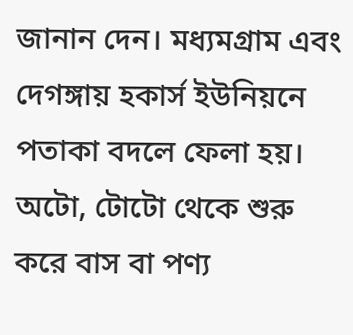জানান দেন। মধ্যমগ্রাম এবং দেগঙ্গায় হকার্স ইউনিয়নে পতাকা বদলে ফেলা হয়। অটো, টোটো থেকে শুরু করে বাস বা পণ্য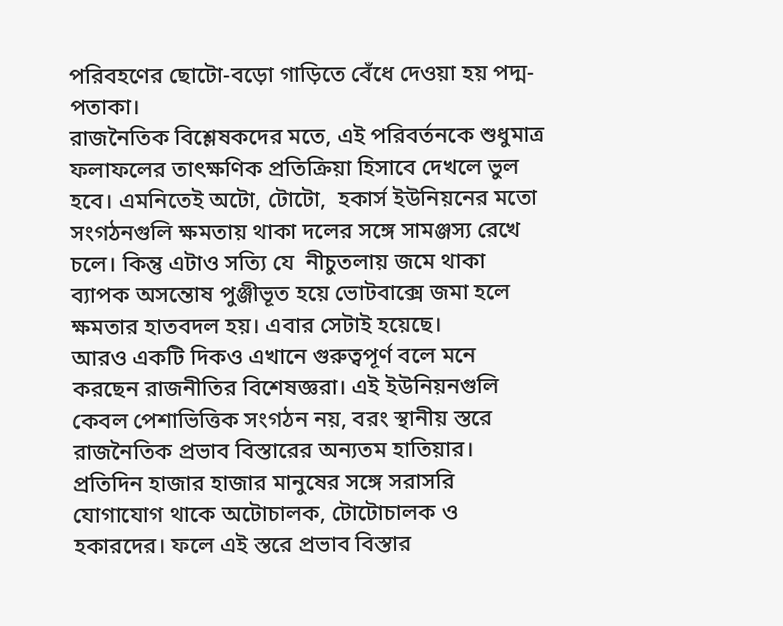পরিবহণের ছোটো-বড়ো গাড়িতে বেঁধে দেওয়া হয় পদ্ম-পতাকা।
রাজনৈতিক বিশ্লেষকদের মতে, এই পরিবর্তনকে শুধুমাত্র ফলাফলের তাৎক্ষণিক প্রতিক্রিয়া হিসাবে দেখলে ভুল হবে। এমনিতেই অটো, টোটো,  হকার্স ইউনিয়নের মতো সংগঠনগুলি ক্ষমতায় থাকা দলের সঙ্গে সামঞ্জস্য রেখে চলে। কিন্তু এটাও সত্যি যে  নীচুতলায় জমে থাকা ব্যাপক অসন্তোষ পুঞ্জীভূত হয়ে ভোটবাক্সে জমা হলে ক্ষমতার হাতবদল হয়। এবার সেটাই হয়েছে।
আরও একটি দিকও এখানে গুরুত্বপূর্ণ বলে মনে করছেন রাজনীতির বিশেষজ্ঞরা। এই ইউনিয়নগুলি কেবল পেশাভিত্তিক সংগঠন নয়, বরং স্থানীয় স্তরে রাজনৈতিক প্রভাব বিস্তারের অন্যতম হাতিয়ার। প্রতিদিন হাজার হাজার মানুষের সঙ্গে সরাসরি যোগাযোগ থাকে অটোচালক, টোটোচালক ও হকারদের। ফলে এই স্তরে প্রভাব বিস্তার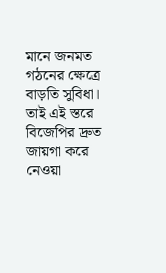মানে জনমত গঠনের ক্ষেত্রে বাড়তি সুবিধা। তাই এই স্তরে বিজেপির দ্রুত জায়গা করে নেওয়া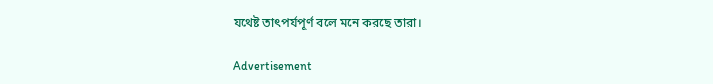যথেষ্ট তাৎপর্যপূর্ণ বলে মনে করছে তারা।

Advertisement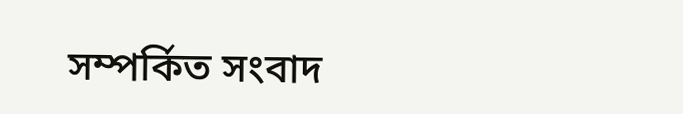সম্পর্কিত সংবাদ